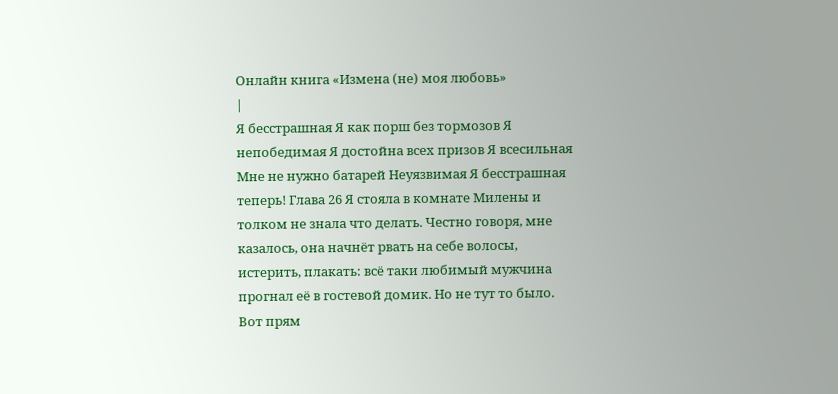Онлайн книга «Измена (не) моя любовь»
|
Я бесстрашная Я как порш без тормозов Я непобедимая Я достойна всех призов Я всесильная Мне не нужно батарей Неуязвимая Я бесстрашная теперь! Глава 26 Я стояла в комнате Милены и толком не знала что делать. Честно говоря, мне казалось, она начнёт рвать на себе волосы, истерить, плакать: всё таки любимый мужчина прогнал её в гостевой домик. Но не тут то было. Вот прям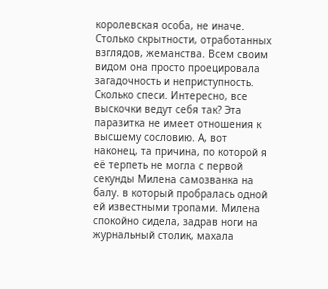королевская особа, не иначе. Столько скрытности, отработанных взглядов, жеманства. Всем своим видом она просто проецировала загадочность и неприступность. Сколько спеси. Интересно, все выскочки ведут себя так? Эта паразитка не имеет отношения к высшему сословию. А, вот наконец, та причина, по которой я её терпеть не могла с первой секунды Милена самозванка на балу. в который пробралась одной ей известными тропами. Милена спокойно сидела, задрав ноги на журнальный столик, махала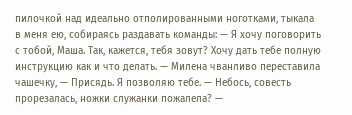пилочкой над идеально отполированными ноготками, тыкала в меня ею, собираясь раздавать команды: — Я хочу поговорить с тобой, Маша. Так, кажется, тебя зовут? Хочу дать тебе полную инструкцию как и что делать. — Милена чванливо переставила чашечку, — Присядь. Я позволяю тебе. — Небось, совесть прорезалась, ножки служанки пожалела? —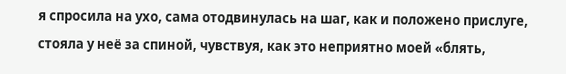я спросила на ухо, сама отодвинулась на шаг, как и положено прислуге, стояла у неё за спиной, чувствуя, как это неприятно моей «блять,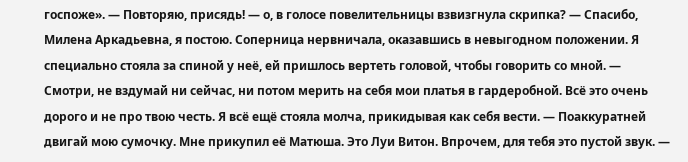госпоже». — Повторяю, присядь! — о, в голосе повелительницы взвизгнула скрипка? — Спасибо, Милена Аркадьевна, я постою. Соперница нервничала, оказавшись в невыгодном положении. Я специально стояла за спиной у неё, ей пришлось вертеть головой, чтобы говорить со мной. — Смотри, не вздумай ни сейчас, ни потом мерить на себя мои платья в гардеробной. Всё это очень дорого и не про твою честь. Я всё ещё стояла молча, прикидывая как себя вести. — Поаккуратней двигай мою сумочку. Мне прикупил её Матюша. Это Луи Витон. Впрочем, для тебя это пустой звук. —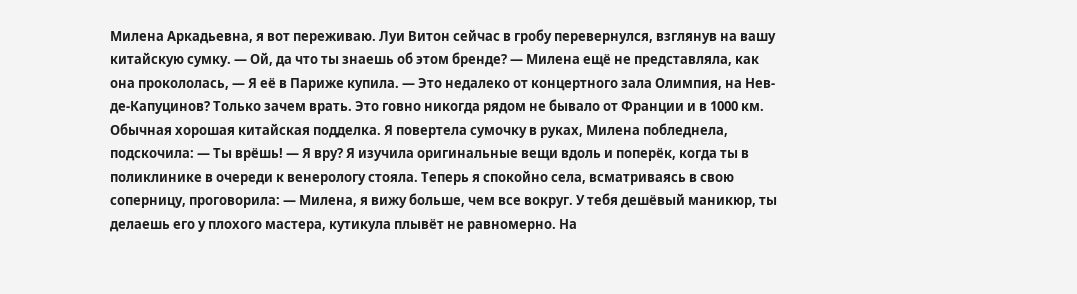Милена Аркадьевна, я вот переживаю. Луи Витон сейчас в гробу перевернулся, взглянув на вашу китайскую сумку. — Ой, да что ты знаешь об этом бренде? — Милена ещё не представляла, как она прокололась, — Я её в Париже купила. — Это недалеко от концертного зала Олимпия, на Нев-де-Капуцинов? Только зачем врать. Это говно никогда рядом не бывало от Франции и в 1000 км. Обычная хорошая китайская подделка. Я повертела сумочку в руках, Милена побледнела, подскочила: — Ты врёшь! — Я вру? Я изучила оригинальные вещи вдоль и поперёк, когда ты в поликлинике в очереди к венерологу стояла. Теперь я спокойно села, всматриваясь в свою соперницу, проговорила: — Милена, я вижу больше, чем все вокруг. У тебя дешёвый маникюр, ты делаешь его у плохого мастера, кутикула плывёт не равномерно. На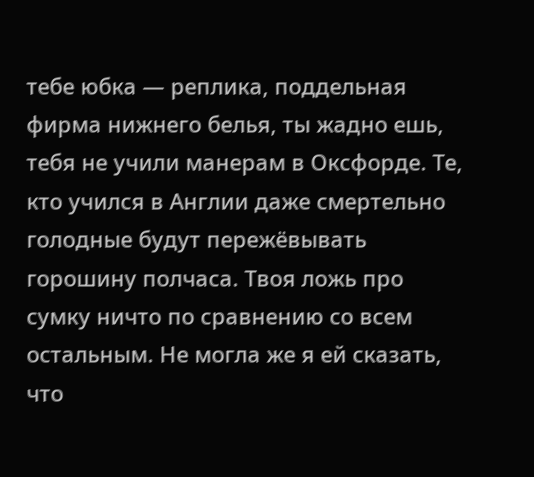тебе юбка — реплика, поддельная фирма нижнего белья, ты жадно ешь, тебя не учили манерам в Оксфорде. Те, кто учился в Англии даже смертельно голодные будут пережёвывать горошину полчаса. Твоя ложь про сумку ничто по сравнению со всем остальным. Не могла же я ей сказать, что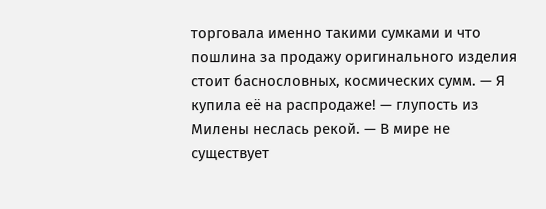торговала именно такими сумками и что пошлина за продажу оригинального изделия стоит баснословных, космических сумм. — Я купила её на распродаже! — глупость из Милены неслась рекой. — В мире не существует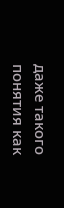даже такого понятия как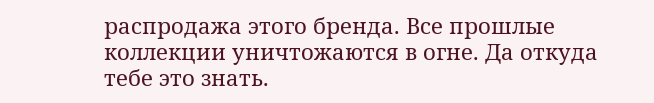распродажа этого бренда. Все прошлые коллекции уничтожаются в огне. Да откуда тебе это знать.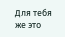Для тебя же это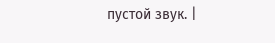пустой звук. |